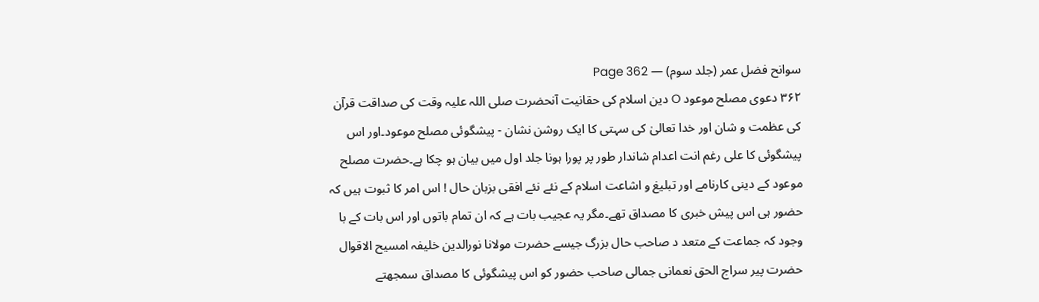سوانح فضل عمر (جلد سوم) — Page 362
۳۶۲ دعوی مصلح موعود O دین اسلام کی حقانیت آنحضرت صلی اللہ علیہ وقت کی صداقت قرآن کی عظمت و شان اور خدا تعالیٰ کی سہتی کا ایک روشن نشان - پیشگوئی مصلح موعود۔اور اس پیشگوئی کا علی رغم انت اعدام شاندار طور پر پورا ہونا جلد اول میں بیان ہو چکا ہے۔حضرت مصلح موعود کے دینی کارنامے اور تبلیغ و اشاعت اسلام کے نئے نئے افقی بزبان حال ! اس امر کا ثبوت ہیں کہ حضور ہی اس پیش خبری کا مصداق تھے۔مگر یہ عجیب بات ہے کہ ان تمام باتوں اور اس بات کے با وجود کہ جماعت کے متعد د صاحب حال بزرگ جیسے حضرت مولانا نورالدین خلیفہ امسیح الاقوال حضرت پیر سراج الحق نعمانی جمالی صاحب حضور کو اس پیشگوئی کا مصداق سمجھتے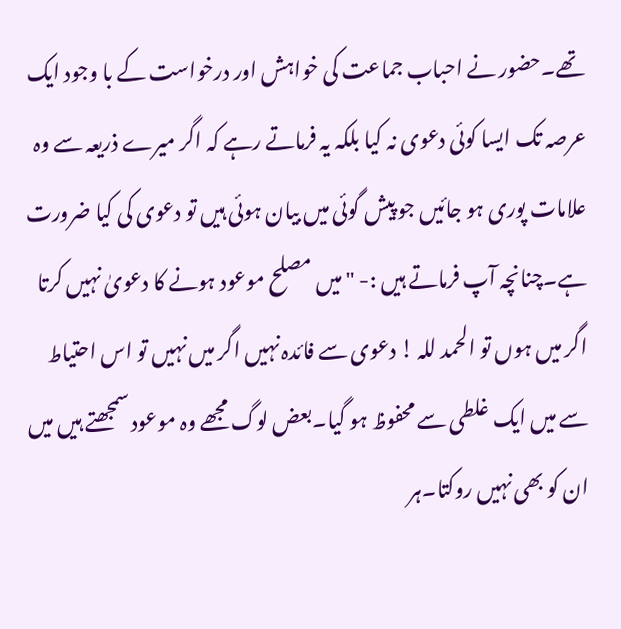تھے۔حضور نے احباب جماعت کی خواہش اور درخواست کے با وجود ایک عرصہ تک ایسا کوئی دعوی نہ کیا بلکہ یہ فرماتے رہے کہ اگر میرے ذریعہ سے وہ علامات پوری ہو جائیں جو پیش گوئی میں بیان ہوئی ہیں تو دعوی کی کیا ضرورت ہے۔چنانچہ آپ فرماتے ہیں :- " میں مصلح موعود ہونے کا دعویٰ نہیں کرتا اگر میں ہوں تو الحمد للہ ! دعوی سے فائدہ نہیں اگر میں نہیں تو اس احتیاط سے میں ایک غلطی سے محفوظ ہو گیا۔بعض لوگ مجھے وہ موعود سمجھتے ہیں میں ان کو بھی نہیں روکتا۔ہر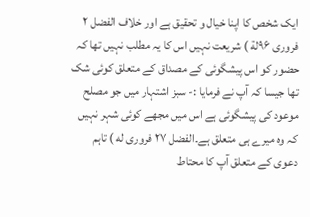ایک شخص کا اپنا خیال و تحقیق ہے اور خلاف الفضل ۲ فروری ۹۶لة ) شریعت نہیں اس کا یہ مطلب نہیں تھا کہ حضور کو اس پیشگوئی کے مصداق کے متعلق کوئی شک تھا جیسا کہ آپ نے فرمایا :- سبز اشتہار میں جو مصلح موعود کی پیشگوئی ہے اس میں مجھے کوئی شہر نہیں کہ وہ میرے ہی متعلق ہے۔الفضل ۲۷ فروری له ) تاہم دعوی کے متعلق آپ کا محتاط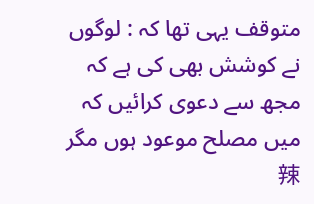متوقف یہی تھا کہ : لوگوں نے کوشش بھی کی ہے کہ مجھ سے دعوی کرائیں کہ میں مصلح موعود ہوں مگر 辣